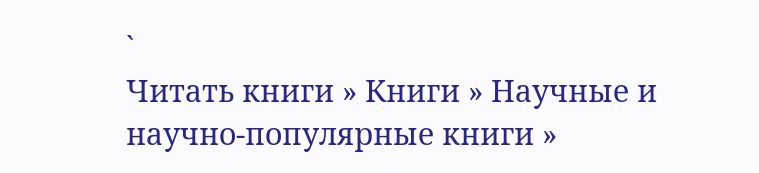`
Читать книги » Книги » Научные и научно-популярные книги »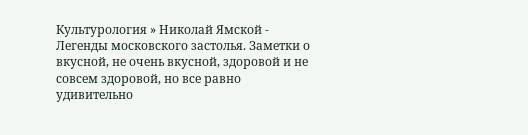Культурология » Николай Ямской - Легенды московского застолья. Заметки о вкусной, не очень вкусной, здоровой и не совсем здоровой, но все равно удивительно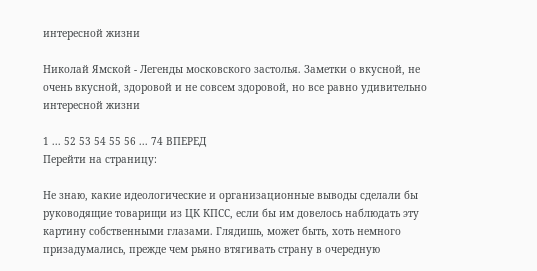интересной жизни

Николай Ямской - Легенды московского застолья. Заметки о вкусной, не очень вкусной, здоровой и не совсем здоровой, но все равно удивительно интересной жизни

1 ... 52 53 54 55 56 ... 74 ВПЕРЕД
Перейти на страницу:

Не знаю, какие идеологические и организационные выводы сделали бы руководящие товарищи из ЦК КПСС, если бы им довелось наблюдать эту картину собственными глазами. Глядишь, может быть, хоть немного призадумались, прежде чем рьяно втягивать страну в очередную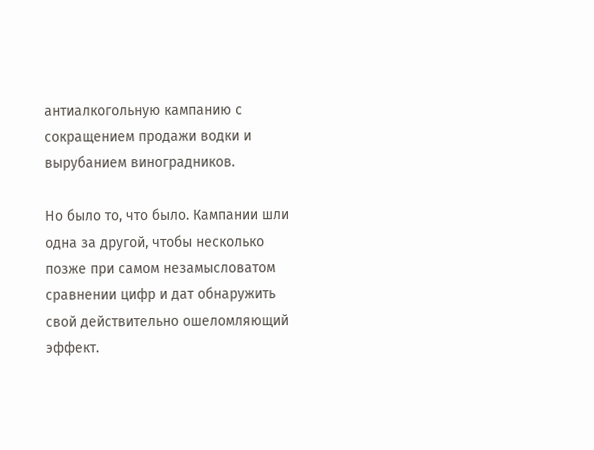антиалкогольную кампанию с сокращением продажи водки и вырубанием виноградников.

Но было то, что было. Кампании шли одна за другой, чтобы несколько позже при самом незамысловатом сравнении цифр и дат обнаружить свой действительно ошеломляющий эффект.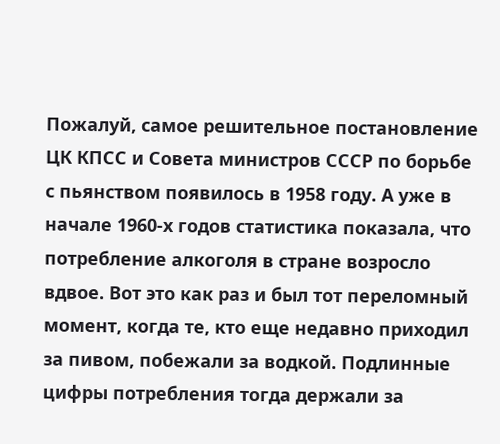Пожалуй, самое решительное постановление ЦК КПСС и Совета министров СССР по борьбе с пьянством появилось в 1958 году. А уже в начале 1960-х годов статистика показала, что потребление алкоголя в стране возросло вдвое. Вот это как раз и был тот переломный момент, когда те, кто еще недавно приходил за пивом, побежали за водкой. Подлинные цифры потребления тогда держали за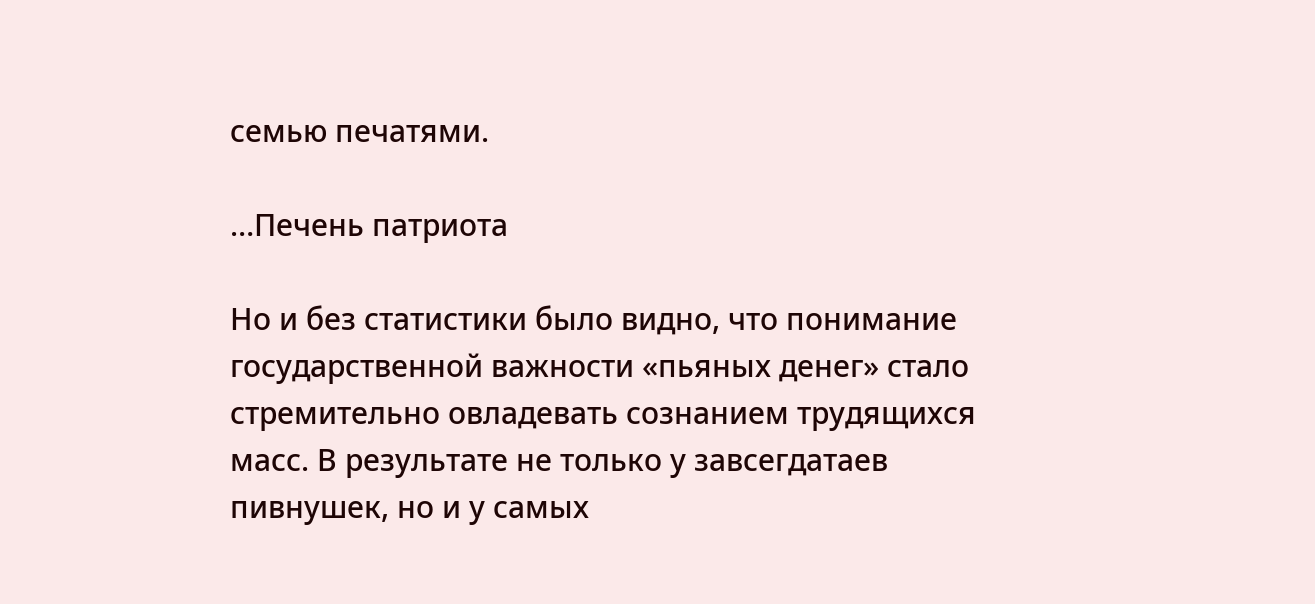семью печатями.

…Печень патриота

Но и без статистики было видно, что понимание государственной важности «пьяных денег» стало стремительно овладевать сознанием трудящихся масс. В результате не только у завсегдатаев пивнушек, но и у самых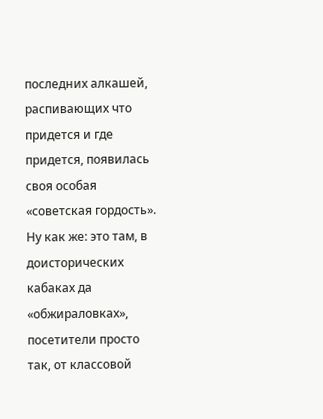последних алкашей, распивающих что придется и где придется, появилась своя особая «советская гордость». Ну как же: это там, в доисторических кабаках да «обжираловках», посетители просто так, от классовой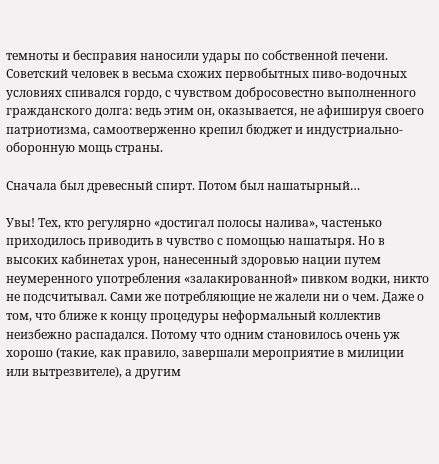темноты и бесправия наносили удары по собственной печени. Советский человек в весьма схожих первобытных пиво-водочных условиях спивался гордо, с чувством добросовестно выполненного гражданского долга: ведь этим он, оказывается, не афишируя своего патриотизма, самоотверженно крепил бюджет и индустриально-оборонную мощь страны.

Сначала был древесный спирт. Потом был нашатырный…

Увы! Тех, кто регулярно «достигал полосы налива», частенько приходилось приводить в чувство с помощью нашатыря. Но в высоких кабинетах урон, нанесенный здоровью нации путем неумеренного употребления «залакированной» пивком водки, никто не подсчитывал. Сами же потребляющие не жалели ни о чем. Даже о том, что ближе к концу процедуры неформальный коллектив неизбежно распадался. Потому что одним становилось очень уж хорошо (такие, как правило, завершали мероприятие в милиции или вытрезвителе), а другим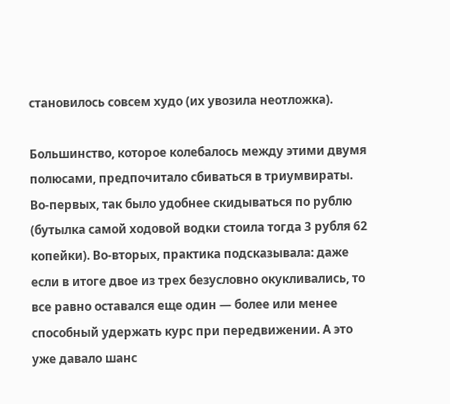становилось совсем худо (их увозила неотложка).

Большинство, которое колебалось между этими двумя полюсами, предпочитало сбиваться в триумвираты. Во-первых, так было удобнее скидываться по рублю (бутылка самой ходовой водки стоила тогда 3 рубля 62 копейки). Во-вторых, практика подсказывала: даже если в итоге двое из трех безусловно окукливались, то все равно оставался еще один — более или менее способный удержать курс при передвижении. А это уже давало шанс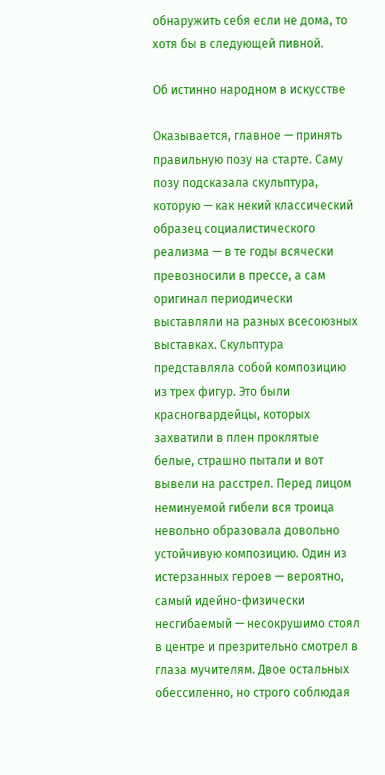обнаружить себя если не дома, то хотя бы в следующей пивной.

Об истинно народном в искусстве

Оказывается, главное — принять правильную позу на старте. Саму позу подсказала скульптура, которую — как некий классический образец социалистического реализма — в те годы всячески превозносили в прессе, а сам оригинал периодически выставляли на разных всесоюзных выставках. Скульптура представляла собой композицию из трех фигур. Это были красногвардейцы, которых захватили в плен проклятые белые, страшно пытали и вот вывели на расстрел. Перед лицом неминуемой гибели вся троица невольно образовала довольно устойчивую композицию. Один из истерзанных героев — вероятно, самый идейно-физически несгибаемый — несокрушимо стоял в центре и презрительно смотрел в глаза мучителям. Двое остальных обессиленно, но строго соблюдая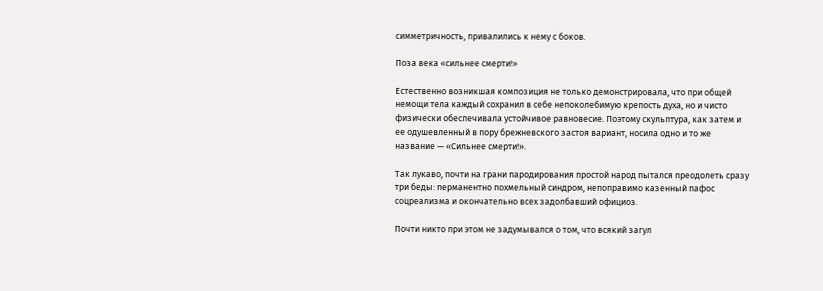симметричность, привалились к нему с боков.

Поза века «сильнее смерти!»

Естественно возникшая композиция не только демонстрировала, что при общей немощи тела каждый сохранил в себе непоколебимую крепость духа, но и чисто физически обеспечивала устойчивое равновесие. Поэтому скульптура, как затем и ее одушевленный в пору брежневского застоя вариант, носила одно и то же название — «Сильнее смерти!».

Так лукаво, почти на грани пародирования простой народ пытался преодолеть сразу три беды: перманентно похмельный синдром, непоправимо казенный пафос соцреализма и окончательно всех задолбавший официоз.

Почти никто при этом не задумывался о том, что всякий загул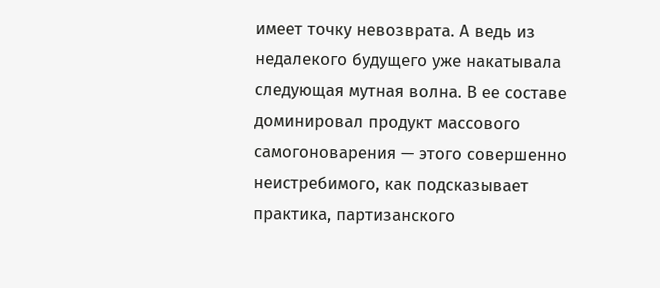имеет точку невозврата. А ведь из недалекого будущего уже накатывала следующая мутная волна. В ее составе доминировал продукт массового самогоноварения — этого совершенно неистребимого, как подсказывает практика, партизанского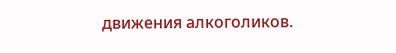движения алкоголиков.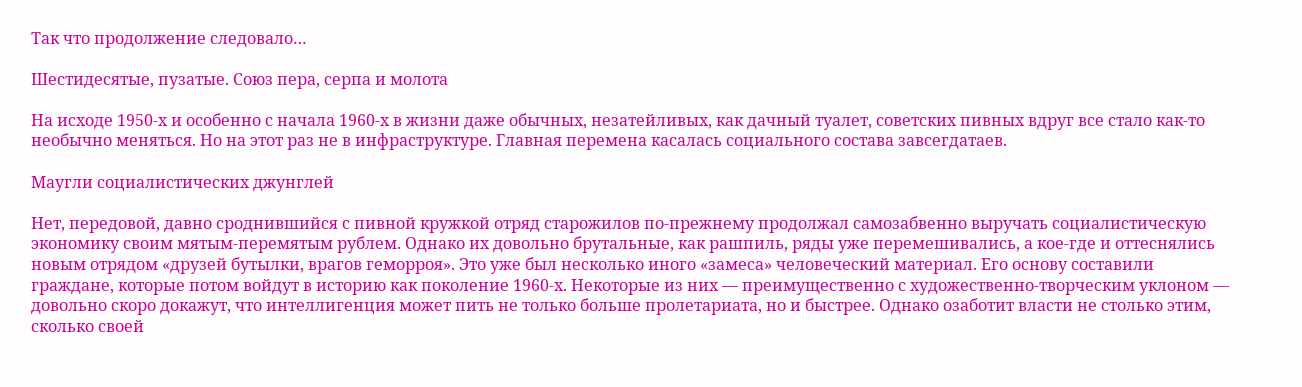Так что продолжение следовало…

Шестидесятые, пузатые. Союз пера, серпа и молота

На исходе 1950-х и особенно с начала 1960-х в жизни даже обычных, незатейливых, как дачный туалет, советских пивных вдруг все стало как-то необычно меняться. Но на этот раз не в инфраструктуре. Главная перемена касалась социального состава завсегдатаев.

Маугли социалистических джунглей

Нет, передовой, давно сроднившийся с пивной кружкой отряд старожилов по-прежнему продолжал самозабвенно выручать социалистическую экономику своим мятым-перемятым рублем. Однако их довольно брутальные, как рашпиль, ряды уже перемешивались, а кое-где и оттеснялись новым отрядом «друзей бутылки, врагов геморроя». Это уже был несколько иного «замеса» человеческий материал. Его основу составили граждане, которые потом войдут в историю как поколение 1960-х. Некоторые из них — преимущественно с художественно-творческим уклоном — довольно скоро докажут, что интеллигенция может пить не только больше пролетариата, но и быстрее. Однако озаботит власти не столько этим, сколько своей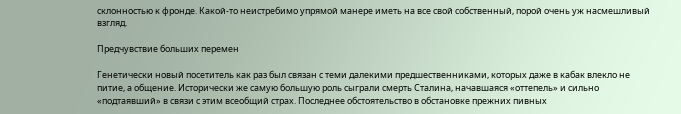склонностью к фронде. Какой-то неистребимо упрямой манере иметь на все свой собственный, порой очень уж насмешливый взгляд.

Предчувствие больших перемен

Генетически новый посетитель как раз был связан с теми далекими предшественниками, которых даже в кабак влекло не питие, а общение. Исторически же самую большую роль сыграли смерть Сталина, начавшаяся «оттепель» и сильно «подтаявший» в связи с этим всеобщий страх. Последнее обстоятельство в обстановке прежних пивных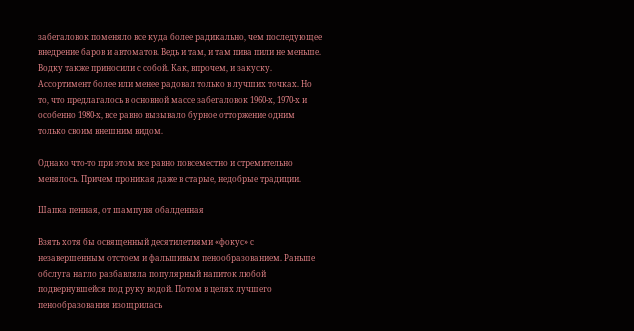забегаловок поменяло все куда более радикально, чем последующее внедрение баров и автоматов. Ведь и там, и там пива пили не меньше. Водку также приносили с собой. Как, впрочем, и закуску. Ассортимент более или менее радовал только в лучших точках. Но то, что предлагалось в основной массе забегаловок 1960-х, 1970-х и особенно 1980-х, все равно вызывало бурное отторжение одним только своим внешним видом.

Однако что-то при этом все равно повсеместно и стремительно менялось. Причем проникая даже в старые, недобрые традиции.

Шапка пенная, от шампуня обалденная

Взять хотя бы освященный десятилетиями «фокус» с незавершенным отстоем и фальшивым пенообразованием. Раньше обслуга нагло разбавляла популярный напиток любой подвернувшейся под руку водой. Потом в целях лучшего пенообразования изощрилась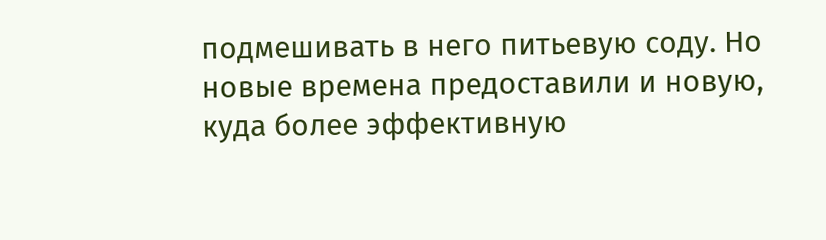подмешивать в него питьевую соду. Но новые времена предоставили и новую, куда более эффективную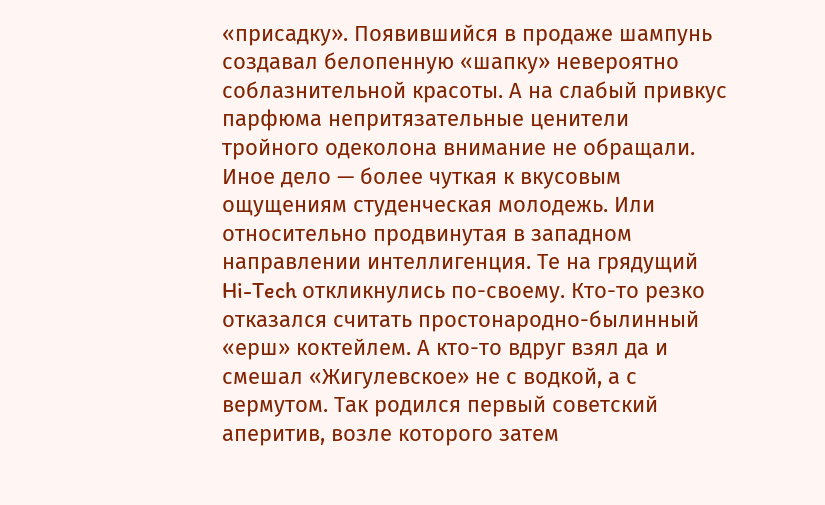«присадку». Появившийся в продаже шампунь создавал белопенную «шапку» невероятно соблазнительной красоты. А на слабый привкус парфюма непритязательные ценители тройного одеколона внимание не обращали. Иное дело — более чуткая к вкусовым ощущениям студенческая молодежь. Или относительно продвинутая в западном направлении интеллигенция. Те на грядущий Hi-Tech откликнулись по-своему. Кто-то резко отказался считать простонародно-былинный «ерш» коктейлем. А кто-то вдруг взял да и смешал «Жигулевское» не с водкой, а с вермутом. Так родился первый советский аперитив, возле которого затем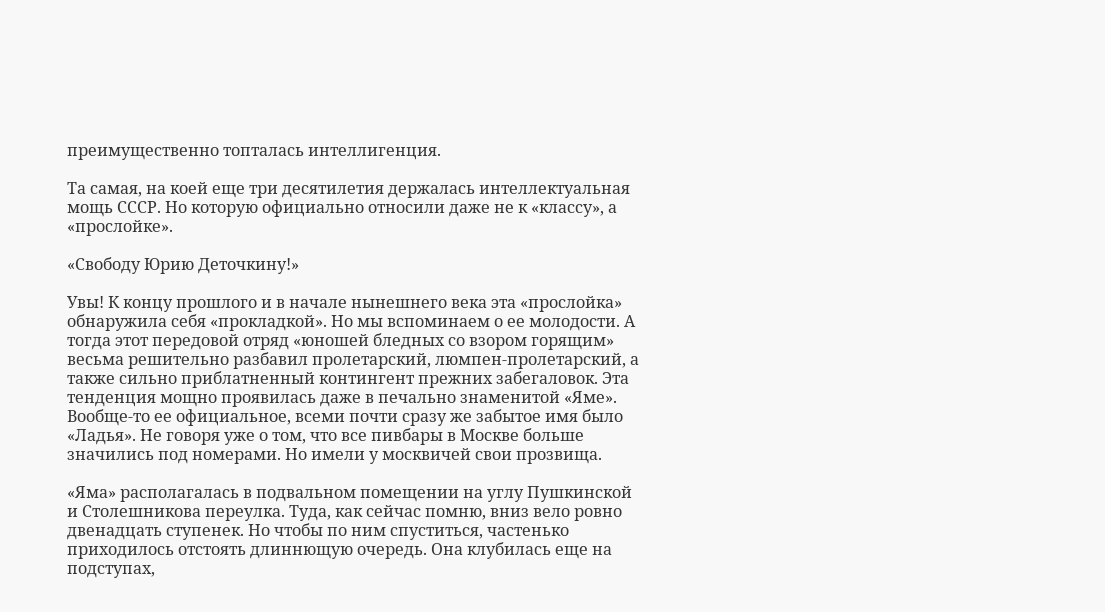преимущественно топталась интеллигенция.

Та самая, на коей еще три десятилетия держалась интеллектуальная мощь СССР. Но которую официально относили даже не к «классу», а «прослойке».

«Свободу Юрию Деточкину!»

Увы! К концу прошлого и в начале нынешнего века эта «прослойка» обнаружила себя «прокладкой». Но мы вспоминаем о ее молодости. А тогда этот передовой отряд «юношей бледных со взором горящим» весьма решительно разбавил пролетарский, люмпен-пролетарский, а также сильно приблатненный контингент прежних забегаловок. Эта тенденция мощно проявилась даже в печально знаменитой «Яме». Вообще-то ее официальное, всеми почти сразу же забытое имя было «Ладья». Не говоря уже о том, что все пивбары в Москве больше значились под номерами. Но имели у москвичей свои прозвища.

«Яма» располагалась в подвальном помещении на углу Пушкинской и Столешникова переулка. Туда, как сейчас помню, вниз вело ровно двенадцать ступенек. Но чтобы по ним спуститься, частенько приходилось отстоять длиннющую очередь. Она клубилась еще на подступах,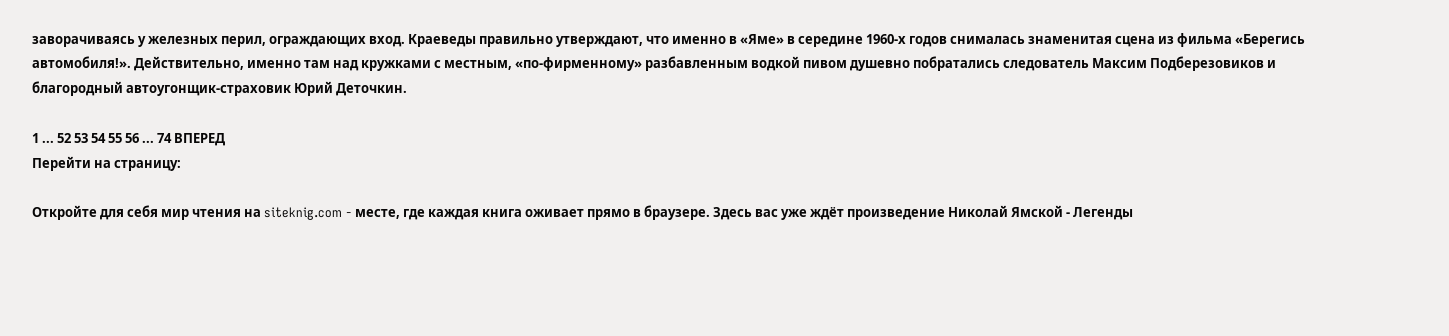заворачиваясь у железных перил, ограждающих вход. Краеведы правильно утверждают, что именно в «Яме» в середине 1960-х годов снималась знаменитая сцена из фильма «Берегись автомобиля!». Действительно, именно там над кружками с местным, «по-фирменному» разбавленным водкой пивом душевно побратались следователь Максим Подберезовиков и благородный автоугонщик-страховик Юрий Деточкин.

1 ... 52 53 54 55 56 ... 74 ВПЕРЕД
Перейти на страницу:

Откройте для себя мир чтения на siteknig.com - месте, где каждая книга оживает прямо в браузере. Здесь вас уже ждёт произведение Николай Ямской - Легенды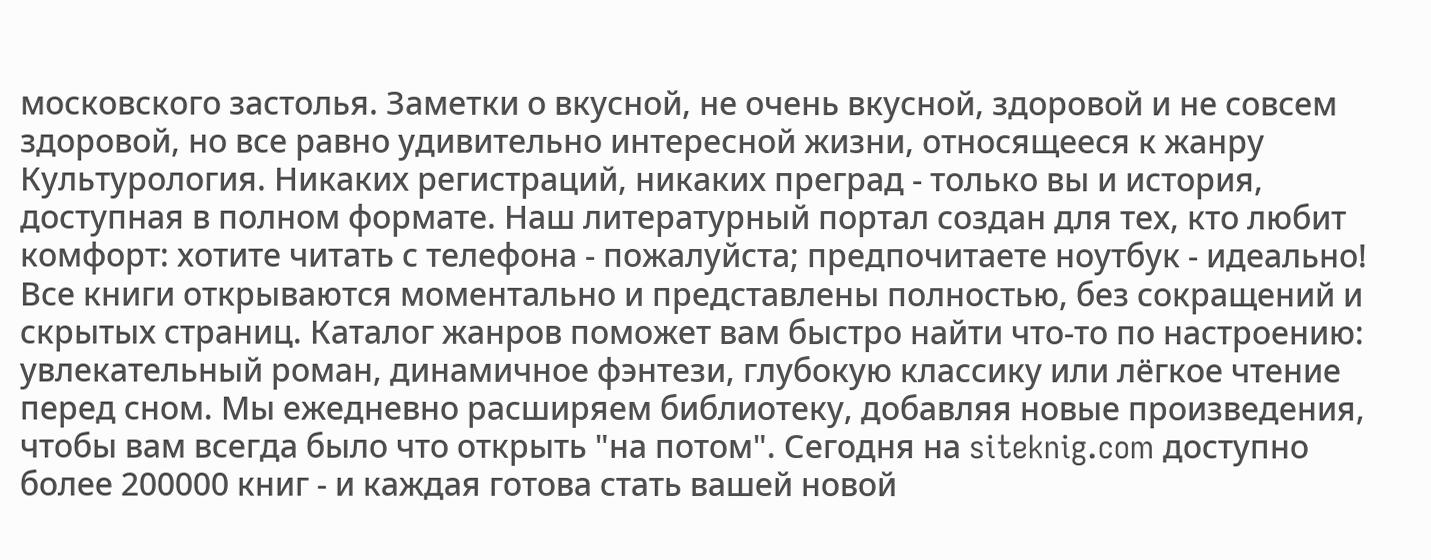московского застолья. Заметки о вкусной, не очень вкусной, здоровой и не совсем здоровой, но все равно удивительно интересной жизни, относящееся к жанру Культурология. Никаких регистраций, никаких преград - только вы и история, доступная в полном формате. Наш литературный портал создан для тех, кто любит комфорт: хотите читать с телефона - пожалуйста; предпочитаете ноутбук - идеально! Все книги открываются моментально и представлены полностью, без сокращений и скрытых страниц. Каталог жанров поможет вам быстро найти что-то по настроению: увлекательный роман, динамичное фэнтези, глубокую классику или лёгкое чтение перед сном. Мы ежедневно расширяем библиотеку, добавляя новые произведения, чтобы вам всегда было что открыть "на потом". Сегодня на siteknig.com доступно более 200000 книг - и каждая готова стать вашей новой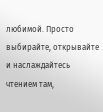любимой. Просто выбирайте, открывайте и наслаждайтесь чтением там,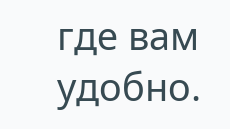где вам удобно.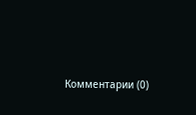Комментарии (0)